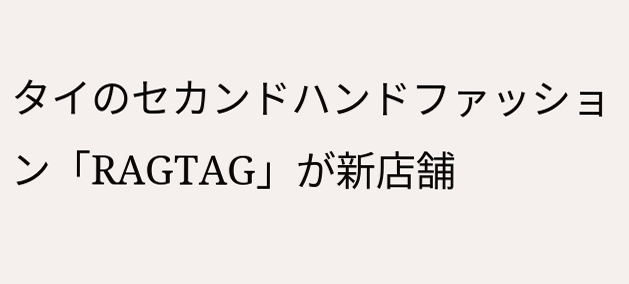タイのセカンドハンドファッション「RAGTAG」が新店舗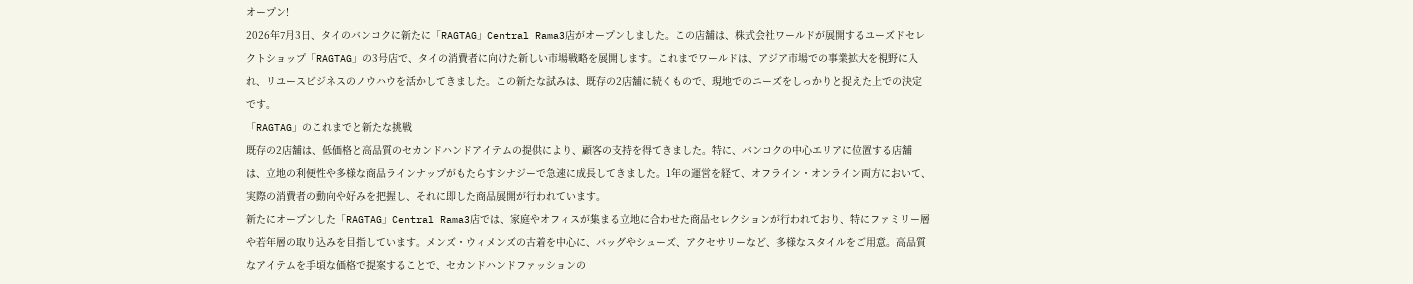オープン!
2026年7月3日、タイのバンコクに新たに「RAGTAG」Central Rama3店がオープンしました。この店舗は、株式会社ワールドが展開するユーズドセレクトショップ「RAGTAG」の3号店で、タイの消費者に向けた新しい市場戦略を展開します。これまでワールドは、アジア市場での事業拡大を視野に入れ、リユースビジネスのノウハウを活かしてきました。この新たな試みは、既存の2店舗に続くもので、現地でのニーズをしっかりと捉えた上での決定です。
「RAGTAG」のこれまでと新たな挑戦
既存の2店舗は、低価格と高品質のセカンドハンドアイテムの提供により、顧客の支持を得てきました。特に、バンコクの中心エリアに位置する店舗は、立地の利便性や多様な商品ラインナップがもたらすシナジーで急速に成長してきました。1年の運営を経て、オフライン・オンライン両方において、実際の消費者の動向や好みを把握し、それに即した商品展開が行われています。
新たにオープンした「RAGTAG」Central Rama3店では、家庭やオフィスが集まる立地に合わせた商品セレクションが行われており、特にファミリー層や若年層の取り込みを目指しています。メンズ・ウィメンズの古着を中心に、バッグやシューズ、アクセサリーなど、多様なスタイルをご用意。高品質なアイテムを手頃な価格で提案することで、セカンドハンドファッションの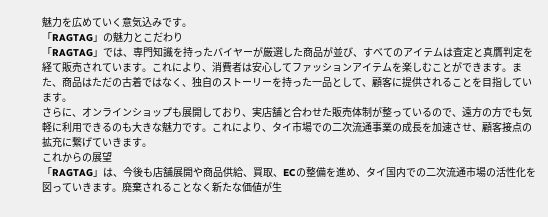魅力を広めていく意気込みです。
「RAGTAG」の魅力とこだわり
「RAGTAG」では、専門知識を持ったバイヤーが厳選した商品が並び、すべてのアイテムは査定と真贋判定を経て販売されています。これにより、消費者は安心してファッションアイテムを楽しむことができます。また、商品はただの古着ではなく、独自のストーリーを持った一品として、顧客に提供されることを目指しています。
さらに、オンラインショップも展開しており、実店舗と合わせた販売体制が整っているので、遠方の方でも気軽に利用できるのも大きな魅力です。これにより、タイ市場での二次流通事業の成長を加速させ、顧客接点の拡充に繋げていきます。
これからの展望
「RAGTAG」は、今後も店舗展開や商品供給、買取、ECの整備を進め、タイ国内での二次流通市場の活性化を図っていきます。廃棄されることなく新たな価値が生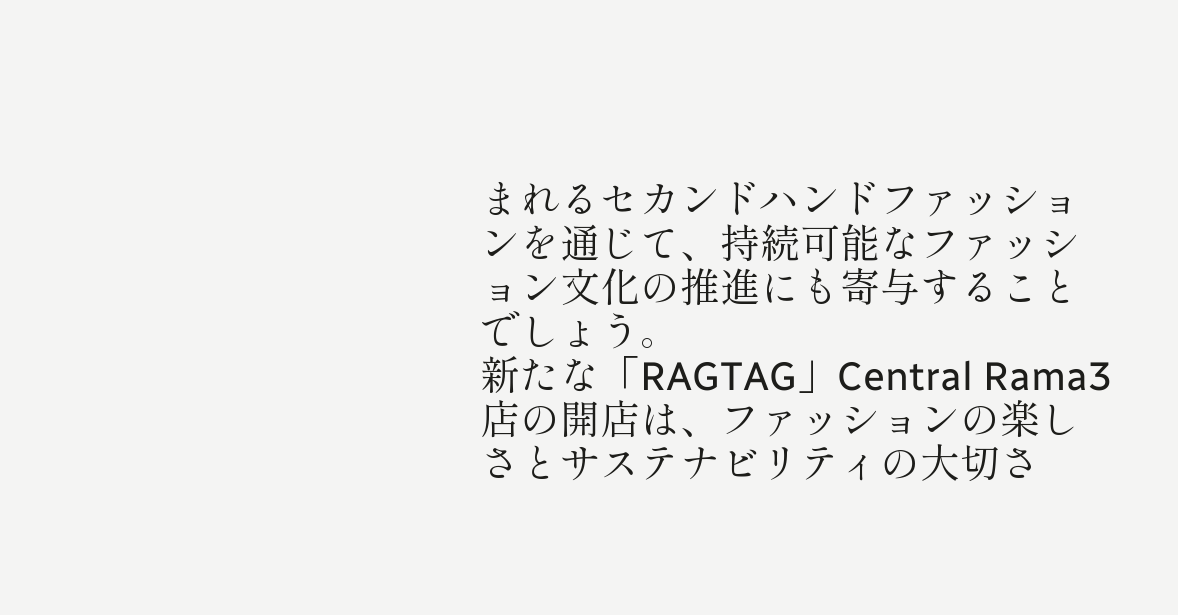まれるセカンドハンドファッションを通じて、持続可能なファッション文化の推進にも寄与することでしょう。
新たな「RAGTAG」Central Rama3店の開店は、ファッションの楽しさとサステナビリティの大切さ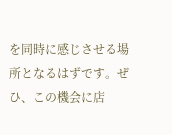を同時に感じさせる場所となるはずです。ぜひ、この機会に店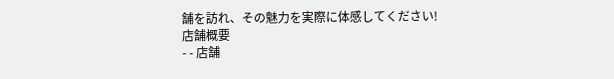舗を訪れ、その魅力を実際に体感してください!
店舗概要
- - 店舗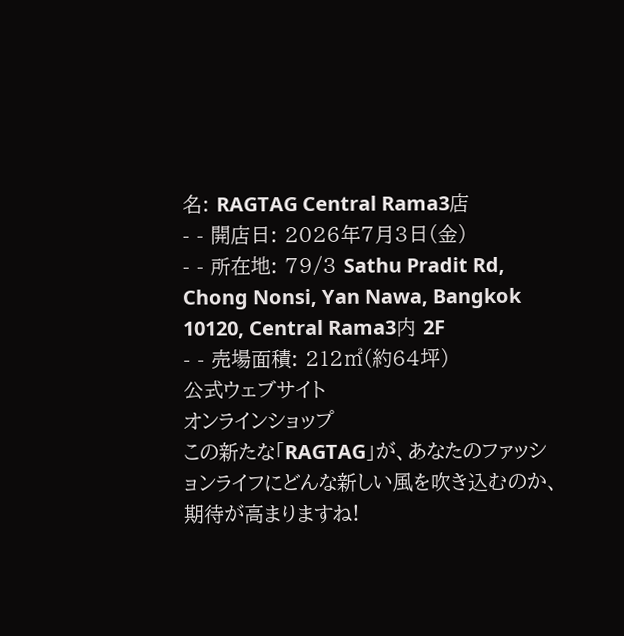名: RAGTAG Central Rama3店
- - 開店日: 2026年7月3日(金)
- - 所在地: 79/3 Sathu Pradit Rd, Chong Nonsi, Yan Nawa, Bangkok 10120, Central Rama3内 2F
- - 売場面積: 212㎡(約64坪)
公式ウェブサイト
オンラインショップ
この新たな「RAGTAG」が、あなたのファッションライフにどんな新しい風を吹き込むのか、期待が高まりますね!